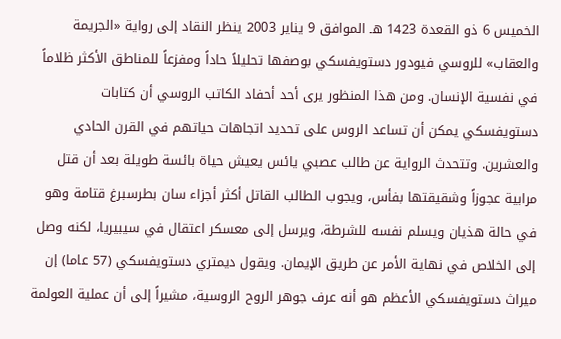الخميس 6 ذو القعدة 1423 هـ الموافق 9 يناير 2003 ينظر النقاد إلى رواية «الجريمة والعقاب» للروسي فيودور دستويفسكي بوصفها تحليلاً حاداً ومفزعاً للمناطق الأكثر ظلاماً في نفسية الإنسان. ومن هذا المنظور يرى أحد أحفاد الكاتب الروسي أن كتابات دستويفسكي يمكن أن تساعد الروس على تحديد اتجاهات حياتهم في القرن الحادي والعشرين. وتتحدث الرواية عن طالب عصبي يائس يعيش حياة بائسة طويلة بعد أن قتل مرابية عجوزاً وشقيقتها بفأس، ويجوب الطالب القاتل أكثر أجزاء سان بطرسبرغ قتامة وهو في حالة هذيان ويسلم نفسه للشرطة، ويرسل إلى معسكر اعتقال في سيبيريا، لكنه وصل إلى الخلاص في نهاية الأمر عن طريق الإيمان. ويقول ديمتري دستويفسكي (57 عاما) إن ميراث دستويفسكي الأعظم هو أنه عرف جوهر الروح الروسية، مشيراً إلى أن عملية العولمة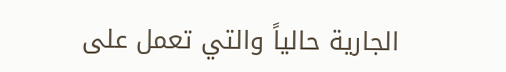الجارية حالياً والتي تعمل على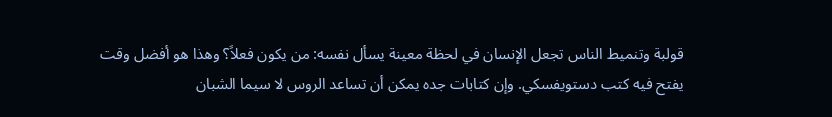قولبة وتنميط الناس تجعل الإنسان في لحظة معينة يسأل نفسه: من يكون فعلاً؟ وهذا هو أفضل وقت يفتح فيه كتب دستويفسكي. وإن كتابات جده يمكن أن تساعد الروس لا سيما الشبان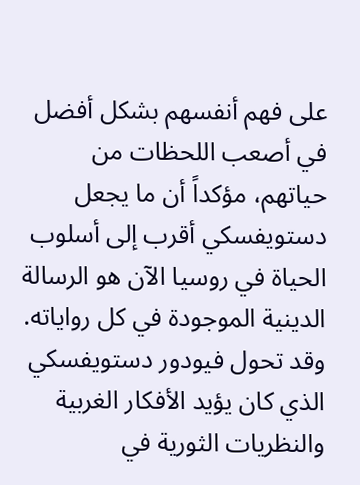على فهم أنفسهم بشكل أفضل في أصعب اللحظات من حياتهم، مؤكداً أن ما يجعل دستويفسكي أقرب إلى أسلوب الحياة في روسيا الآن هو الرسالة الدينية الموجودة في كل رواياته. وقد تحول فيودور دستويفسكي الذي كان يؤيد الأفكار الغربية والنظريات الثورية في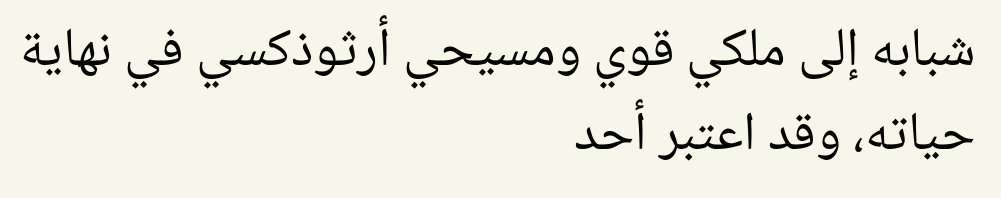شبابه إلى ملكي قوي ومسيحي أرثوذكسي في نهاية حياته، وقد اعتبر أحد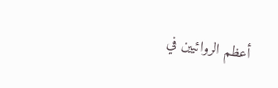أعظم الروائيين في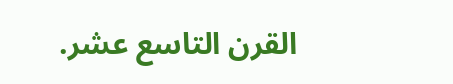القرن التاسع عشر.